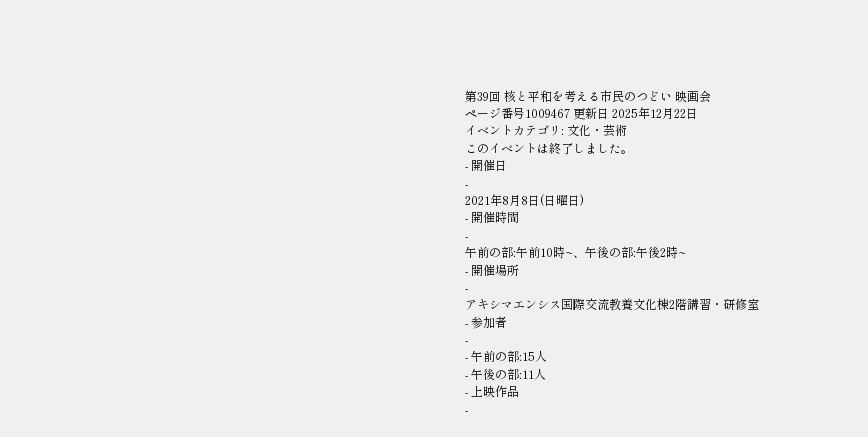第39回 核と平和を考える市民のつどい 映画会
ページ番号1009467 更新日 2025年12月22日
イベントカテゴリ: 文化・芸術
このイベントは終了しました。
- 開催日
-
2021年8月8日(日曜日)
- 開催時間
-
午前の部:午前10時~、午後の部:午後2時~
- 開催場所
-
アキシマエンシス国際交流教養文化棟2階講習・研修室
- 参加者
-
- 午前の部:15人
- 午後の部:11人
- 上映作品
-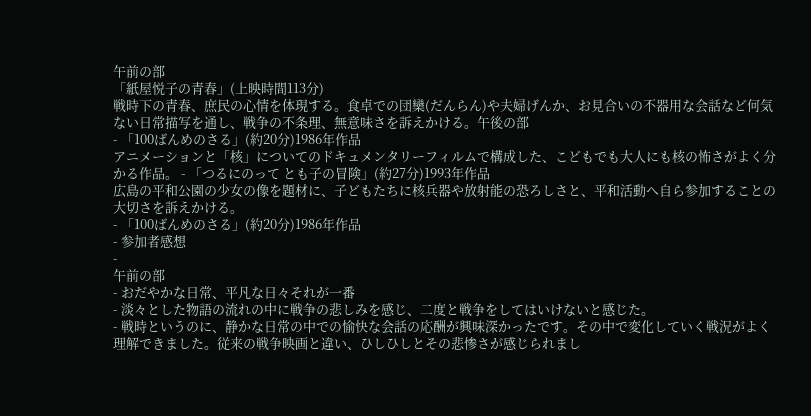午前の部
「紙屋悦子の青春」(上映時間113分)
戦時下の青春、庶民の心情を体現する。食卓での団欒(だんらん)や夫婦げんか、お見合いの不器用な会話など何気ない日常描写を通し、戦争の不条理、無意味さを訴えかける。午後の部
- 「100ばんめのさる」(約20分)1986年作品
アニメーションと「核」についてのドキュメンタリーフィルムで構成した、こどもでも大人にも核の怖さがよく分かる作品。 - 「つるにのって とも子の冒険」(約27分)1993年作品
広島の平和公園の少女の像を題材に、子どもたちに核兵器や放射能の恐ろしさと、平和活動へ自ら参加することの大切さを訴えかける。
- 「100ばんめのさる」(約20分)1986年作品
- 参加者感想
-
午前の部
- おだやかな日常、平凡な日々それが一番
- 淡々とした物語の流れの中に戦争の悲しみを感じ、二度と戦争をしてはいけないと感じた。
- 戦時というのに、静かな日常の中での愉快な会話の応酬が興味深かったです。その中で変化していく戦況がよく理解できました。従来の戦争映画と違い、ひしひしとその悲惨さが感じられまし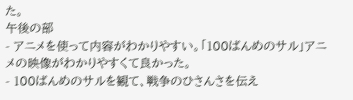た。
午後の部
- アニメを使って内容がわかりやすい。「100ばんめのサル」アニメの映像がわかりやすくて良かった。
- 100ばんめのサルを観て、戦争のひさんさを伝え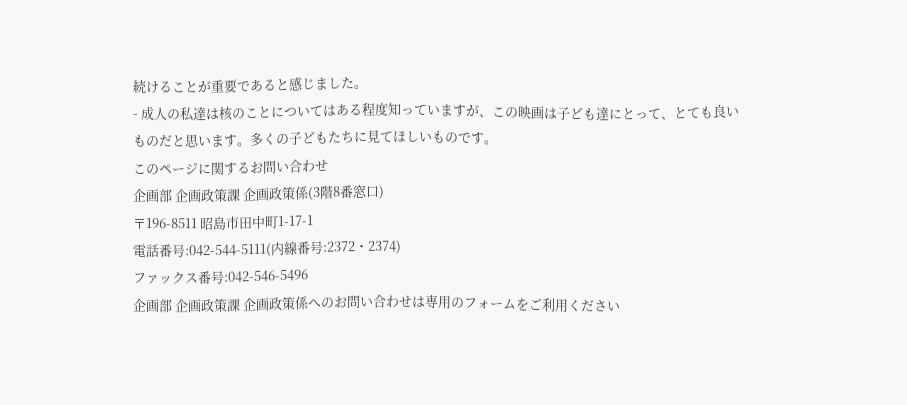続けることが重要であると感じました。
- 成人の私達は核のことについてはある程度知っていますが、この映画は子ども達にとって、とても良いものだと思います。多くの子どもたちに見てほしいものです。
このページに関するお問い合わせ
企画部 企画政策課 企画政策係(3階8番窓口)
〒196-8511 昭島市田中町1-17-1
電話番号:042-544-5111(内線番号:2372・2374)
ファックス番号:042-546-5496
企画部 企画政策課 企画政策係へのお問い合わせは専用のフォームをご利用ください